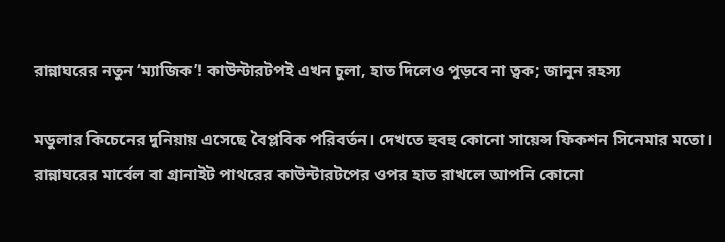রান্নাঘরের নতুন ‘ম্যাজিক’! কাউন্টারটপই এখন চুলা, হাত দিলেও পুড়বে না ত্বক; জানুন রহস্য

মডুলার কিচেনের দুনিয়ায় এসেছে বৈপ্লবিক পরিবর্তন। দেখতে হুবহু কোনো সায়েন্স ফিকশন সিনেমার মতো। রান্নাঘরের মার্বেল বা গ্রানাইট পাথরের কাউন্টারটপের ওপর হাত রাখলে আপনি কোনো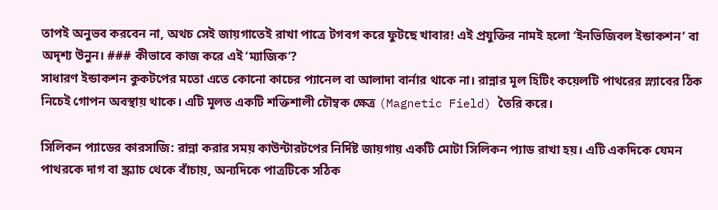তাপই অনুভব করবেন না, অথচ সেই জায়গাতেই রাখা পাত্রে টগবগ করে ফুটছে খাবার! এই প্রযুক্তির নামই হলো ‘ইনভিজিবল ইন্ডাকশন’ বা অদৃশ্য উনুন। ### কীভাবে কাজ করে এই ‘ম্যাজিক’?
সাধারণ ইন্ডাকশন কুকটপের মতো এতে কোনো কাচের প্যানেল বা আলাদা বার্নার থাকে না। রান্নার মূল হিটিং কয়েলটি পাথরের স্ল্যাবের ঠিক নিচেই গোপন অবস্থায় থাকে। এটি মূলত একটি শক্তিশালী চৌম্বক ক্ষেত্র (Magnetic Field) তৈরি করে।

সিলিকন প্যাডের কারসাজি: রান্না করার সময় কাউন্টারটপের নির্দিষ্ট জায়গায় একটি মোটা সিলিকন প্যাড রাখা হয়। এটি একদিকে যেমন পাথরকে দাগ বা স্ক্র্যাচ থেকে বাঁচায়, অন্যদিকে পাত্রটিকে সঠিক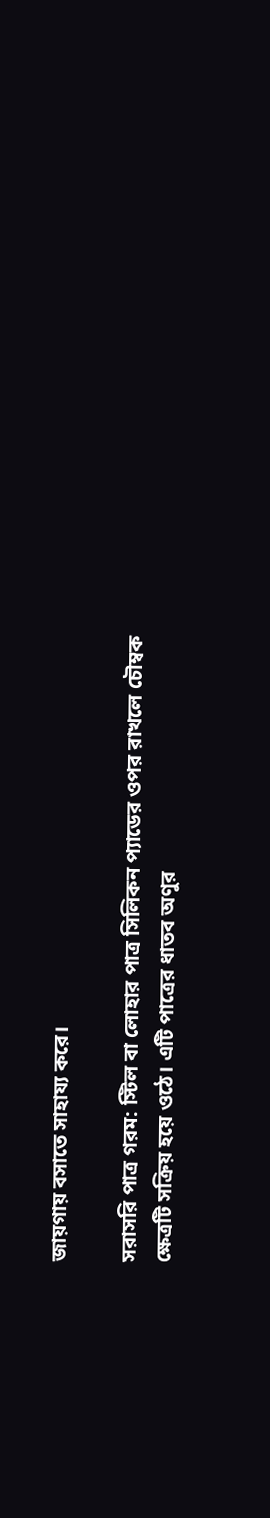জায়গায় বসাতে সাহায্য করে।

সরাসরি পাত্র গরম: স্টিল বা লোহার পাত্র সিলিকন প্যাডের ওপর রাখলে চৌম্বক ক্ষেত্রটি সক্রিয় হয়ে ওঠে। এটি পাত্রের ধাতব অণুর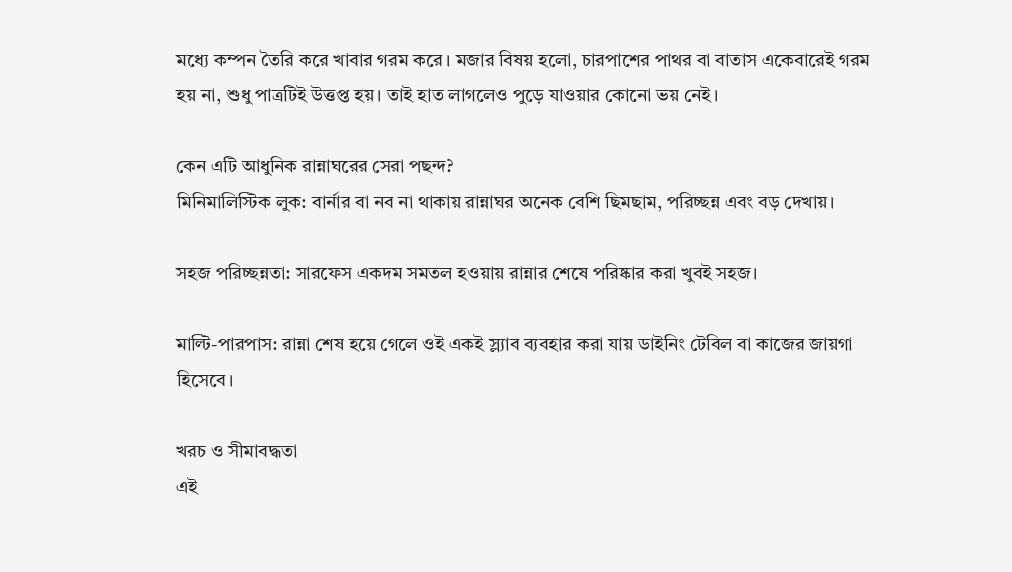মধ্যে কম্পন তৈরি করে খাবার গরম করে। মজার বিষয় হলো, চারপাশের পাথর বা বাতাস একেবারেই গরম হয় না, শুধু পাত্রটিই উত্তপ্ত হয়। তাই হাত লাগলেও পুড়ে যাওয়ার কোনো ভয় নেই।

কেন এটি আধুনিক রান্নাঘরের সেরা পছন্দ?
মিনিমালিস্টিক লুক: বার্নার বা নব না থাকায় রান্নাঘর অনেক বেশি ছিমছাম, পরিচ্ছন্ন এবং বড় দেখায়।

সহজ পরিচ্ছন্নতা: সারফেস একদম সমতল হওয়ায় রান্নার শেষে পরিষ্কার করা খুবই সহজ।

মাল্টি-পারপাস: রান্না শেষ হয়ে গেলে ওই একই স্ল্যাব ব্যবহার করা যায় ডাইনিং টেবিল বা কাজের জায়গা হিসেবে।

খরচ ও সীমাবদ্ধতা
এই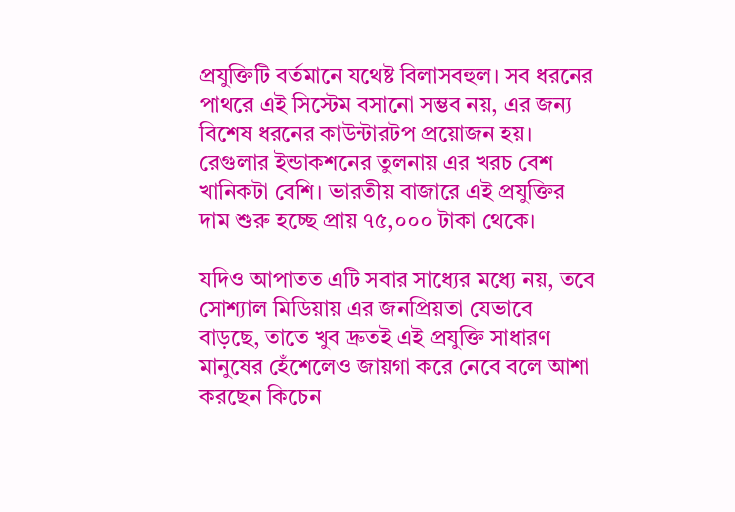প্রযুক্তিটি বর্তমানে যথেষ্ট বিলাসবহুল। সব ধরনের পাথরে এই সিস্টেম বসানো সম্ভব নয়, এর জন্য বিশেষ ধরনের কাউন্টারটপ প্রয়োজন হয়। রেগুলার ইন্ডাকশনের তুলনায় এর খরচ বেশ খানিকটা বেশি। ভারতীয় বাজারে এই প্রযুক্তির দাম শুরু হচ্ছে প্রায় ৭৫,০০০ টাকা থেকে।

যদিও আপাতত এটি সবার সাধ্যের মধ্যে নয়, তবে সোশ্যাল মিডিয়ায় এর জনপ্রিয়তা যেভাবে বাড়ছে, তাতে খুব দ্রুতই এই প্রযুক্তি সাধারণ মানুষের হেঁশেলেও জায়গা করে নেবে বলে আশা করছেন কিচেন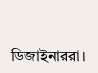ডিজাইনাররা।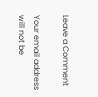Leave a Comment

Your email address will not be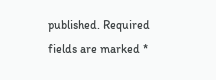published. Required fields are marked *